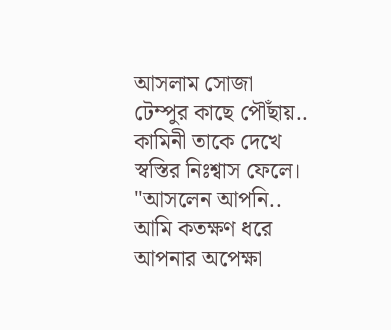আসলাম সোজা টেম্পুর কাছে পৌঁছায়.. কামিনী তাকে দেখে স্বস্তির নিঃশ্বাস ফেলে। "আসলেন আপনি.. আমি কতক্ষণ ধরে আপনার অপেক্ষা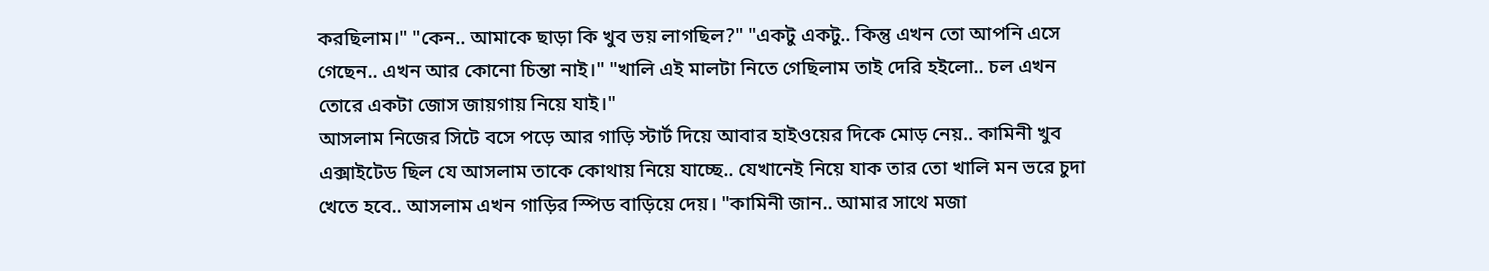করছিলাম।" "কেন.. আমাকে ছাড়া কি খুব ভয় লাগছিল?" "একটু একটু.. কিন্তু এখন তো আপনি এসে গেছেন.. এখন আর কোনো চিন্তা নাই।" "খালি এই মালটা নিতে গেছিলাম তাই দেরি হইলো.. চল এখন তোরে একটা জোস জায়গায় নিয়ে যাই।"
আসলাম নিজের সিটে বসে পড়ে আর গাড়ি স্টার্ট দিয়ে আবার হাইওয়ের দিকে মোড় নেয়.. কামিনী খুব এক্সাইটেড ছিল যে আসলাম তাকে কোথায় নিয়ে যাচ্ছে.. যেখানেই নিয়ে যাক তার তো খালি মন ভরে চুদা খেতে হবে.. আসলাম এখন গাড়ির স্পিড বাড়িয়ে দেয়। "কামিনী জান.. আমার সাথে মজা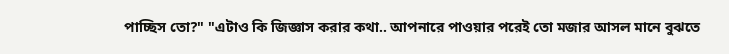পাচ্ছিস তো?" "এটাও কি জিজ্ঞাস করার কথা.. আপনারে পাওয়ার পরেই তো মজার আসল মানে বুঝতে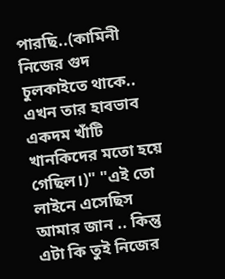পারছি..(কামিনী নিজের গুদ চুলকাইতে থাকে.. এখন তার হাবভাব একদম খাঁটি খানকিদের মতো হয়ে গেছিল।)" "এই তো লাইনে এসেছিস আমার জান .. কিন্তু এটা কি তুই নিজের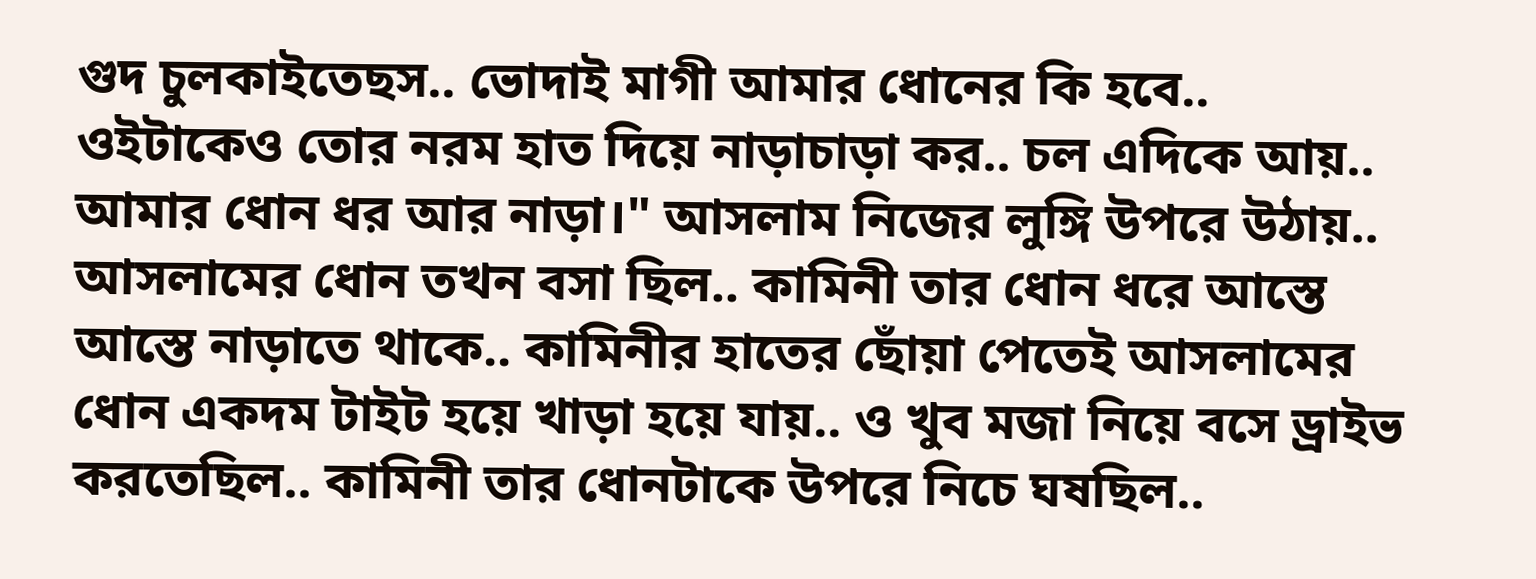গুদ চুলকাইতেছস.. ভোদাই মাগী আমার ধোনের কি হবে.. ওইটাকেও তোর নরম হাত দিয়ে নাড়াচাড়া কর.. চল এদিকে আয়.. আমার ধোন ধর আর নাড়া।" আসলাম নিজের লুঙ্গি উপরে উঠায়.. আসলামের ধোন তখন বসা ছিল.. কামিনী তার ধোন ধরে আস্তে আস্তে নাড়াতে থাকে.. কামিনীর হাতের ছোঁয়া পেতেই আসলামের ধোন একদম টাইট হয়ে খাড়া হয়ে যায়.. ও খুব মজা নিয়ে বসে ড্রাইভ করতেছিল.. কামিনী তার ধোনটাকে উপরে নিচে ঘষছিল..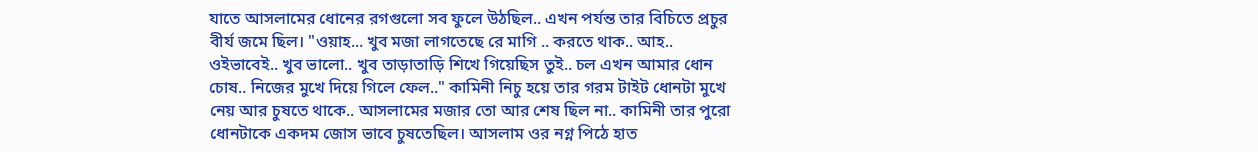যাতে আসলামের ধোনের রগগুলো সব ফুলে উঠছিল.. এখন পর্যন্ত তার বিচিতে প্রচুর বীর্য জমে ছিল। "ওয়াহ... খুব মজা লাগতেছে রে মাগি .. করতে থাক.. আহ.. ওইভাবেই.. খুব ভালো.. খুব তাড়াতাড়ি শিখে গিয়েছিস তুই.. চল এখন আমার ধোন চোষ.. নিজের মুখে দিয়ে গিলে ফেল.." কামিনী নিচু হয়ে তার গরম টাইট ধোনটা মুখে নেয় আর চুষতে থাকে.. আসলামের মজার তো আর শেষ ছিল না.. কামিনী তার পুরো ধোনটাকে একদম জোস ভাবে চুষতেছিল। আসলাম ওর নগ্ন পিঠে হাত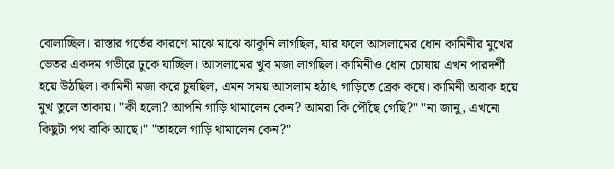বোলাচ্ছিল। রাস্তার গর্তের কারণে মাঝে মাঝে ঝাকুনি লাগছিল, যার ফলে আসলামের ধোন কামিনীর মুখের ভেতর একদম গভীরে ঢুকে যাচ্ছিল। আসলামের খুব মজা লাগছিল। কামিনীও ধোন চোষায় এখন পারদর্শী হয়ে উঠছিল। কামিনী মজা করে চুষছিল, এমন সময় আসলাম হঠাৎ গাড়িতে ব্রেক কষে। কামিনী অবাক হয়ে মুখ তুলে তাকায়। "কী হলো? আপনি গাড়ি থামালেন কেন? আমরা কি পৌঁছে গেছি?" "না জানু, এখনো কিছুটা পথ বাকি আছে।" "তাহলে গাড়ি থামালেন কেন?"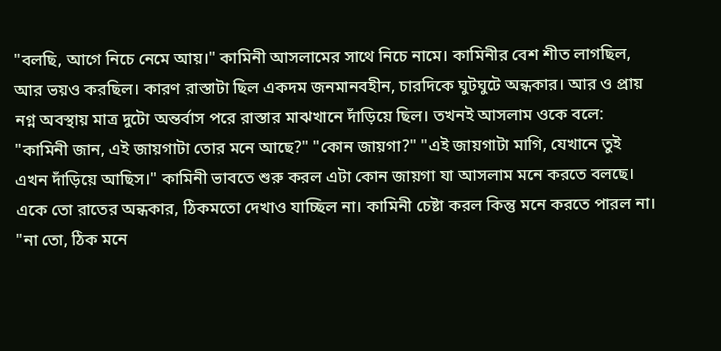"বলছি, আগে নিচে নেমে আয়।" কামিনী আসলামের সাথে নিচে নামে। কামিনীর বেশ শীত লাগছিল, আর ভয়ও করছিল। কারণ রাস্তাটা ছিল একদম জনমানবহীন, চারদিকে ঘুটঘুটে অন্ধকার। আর ও প্রায় নগ্ন অবস্থায় মাত্র দুটো অন্তর্বাস পরে রাস্তার মাঝখানে দাঁড়িয়ে ছিল। তখনই আসলাম ওকে বলে: "কামিনী জান, এই জায়গাটা তোর মনে আছে?" "কোন জায়গা?" "এই জায়গাটা মাগি, যেখানে তুই এখন দাঁড়িয়ে আছিস।" কামিনী ভাবতে শুরু করল এটা কোন জায়গা যা আসলাম মনে করতে বলছে। একে তো রাতের অন্ধকার, ঠিকমতো দেখাও যাচ্ছিল না। কামিনী চেষ্টা করল কিন্তু মনে করতে পারল না। "না তো, ঠিক মনে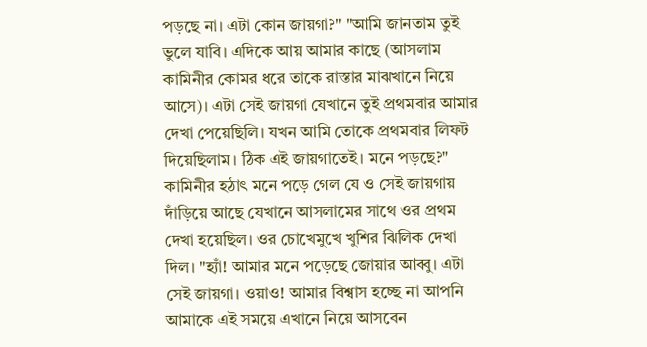পড়ছে না। এটা কোন জায়গা?" "আমি জানতাম তুই ভুলে যাবি। এদিকে আয় আমার কাছে (আসলাম কামিনীর কোমর ধরে তাকে রাস্তার মাঝখানে নিয়ে আসে)। এটা সেই জায়গা যেখানে তুই প্রথমবার আমার দেখা পেয়েছিলি। যখন আমি তোকে প্রথমবার লিফট দিয়েছিলাম। ঠিক এই জায়গাতেই। মনে পড়ছে?" কামিনীর হঠাৎ মনে পড়ে গেল যে ও সেই জায়গায় দাঁড়িয়ে আছে যেখানে আসলামের সাথে ওর প্রথম দেখা হয়েছিল। ওর চোখেমুখে খুশির ঝিলিক দেখা দিল। "হ্যাঁ! আমার মনে পড়েছে জোয়ার আব্বু। এটা সেই জায়গা। ওয়াও! আমার বিশ্বাস হচ্ছে না আপনি আমাকে এই সময়ে এখানে নিয়ে আসবেন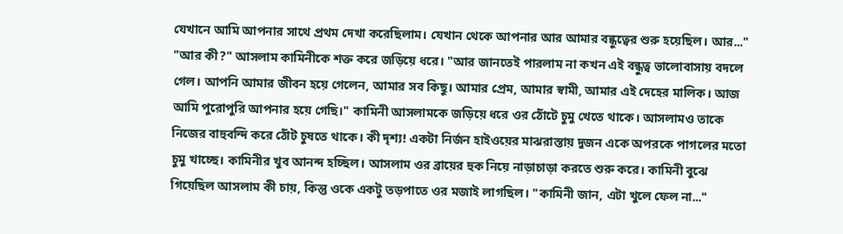যেখানে আমি আপনার সাথে প্রথম দেখা করেছিলাম। যেখান থেকে আপনার আর আমার বন্ধুত্বের শুরু হয়েছিল। আর..." "আর কী?" আসলাম কামিনীকে শক্ত করে জড়িয়ে ধরে। "আর জানতেই পারলাম না কখন এই বন্ধুত্ব ভালোবাসায় বদলে গেল। আপনি আমার জীবন হয়ে গেলেন, আমার সব কিছু। আমার প্রেম, আমার স্বামী, আমার এই দেহের মালিক। আজ আমি পুরোপুরি আপনার হয়ে গেছি।" কামিনী আসলামকে জড়িয়ে ধরে ওর ঠোঁটে চুমু খেতে থাকে। আসলামও তাকে নিজের বাহুবন্দি করে ঠোঁট চুষতে থাকে। কী দৃশ্য! একটা নির্জন হাইওয়ের মাঝরাস্তায় দুজন একে অপরকে পাগলের মতো চুমু খাচ্ছে। কামিনীর খুব আনন্দ হচ্ছিল। আসলাম ওর ব্রায়ের হুক নিয়ে নাড়াচাড়া করতে শুরু করে। কামিনী বুঝে গিয়েছিল আসলাম কী চায়, কিন্তু ওকে একটু তড়পাতে ওর মজাই লাগছিল। "কামিনী জান, এটা খুলে ফেল না..."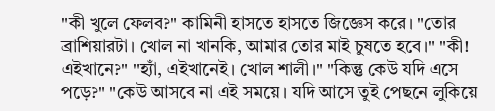"কী খুলে ফেলব?" কামিনী হাসতে হাসতে জিজ্ঞেস করে। "তোর ব্রাশিয়ারটা। খোল না খানকি, আমার তোর মাই চুষতে হবে।" "কী! এইখানে?" "হ্যাঁ, এইখানেই। খোল শালী।" "কিন্তু কেউ যদি এসে পড়ে?" "কেউ আসবে না এই সময়ে। যদি আসে তুই পেছনে লুকিয়ে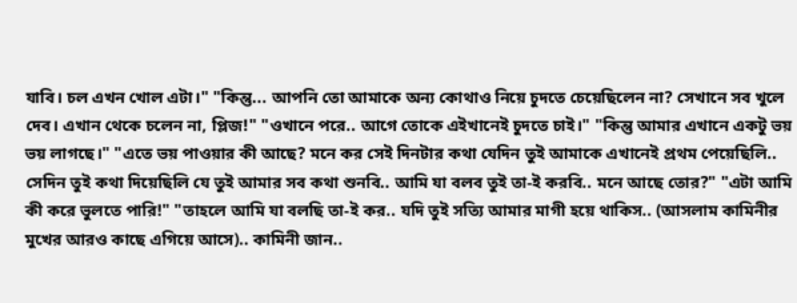যাবি। চল এখন খোল এটা।" "কিন্তু... আপনি তো আমাকে অন্য কোথাও নিয়ে চুদতে চেয়েছিলেন না? সেখানে সব খুলে দেব। এখান থেকে চলেন না, প্লিজ!" "ওখানে পরে.. আগে তোকে এইখানেই চুদতে চাই।" "কিন্তু আমার এখানে একটু ভয় ভয় লাগছে।" "এতে ভয় পাওয়ার কী আছে? মনে কর সেই দিনটার কথা যেদিন তুই আমাকে এখানেই প্রথম পেয়েছিলি.. সেদিন তুই কথা দিয়েছিলি যে তুই আমার সব কথা শুনবি.. আমি যা বলব তুই তা-ই করবি.. মনে আছে তোর?" "এটা আমি কী করে ভুলতে পারি!" "তাহলে আমি যা বলছি তা-ই কর.. যদি তুই সত্যি আমার মাগী হয়ে থাকিস.. (আসলাম কামিনীর মুখের আরও কাছে এগিয়ে আসে).. কামিনী জান..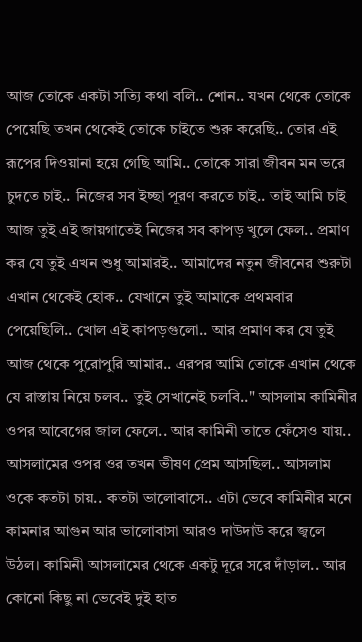আজ তোকে একটা সত্যি কথা বলি.. শোন.. যখন থেকে তোকে পেয়েছি তখন থেকেই তোকে চাইতে শুরু করেছি.. তোর এই রূপের দিওয়ানা হয়ে গেছি আমি.. তোকে সারা জীবন মন ভরে চুদতে চাই.. নিজের সব ইচ্ছা পূরণ করতে চাই.. তাই আমি চাই আজ তুই এই জায়গাতেই নিজের সব কাপড় খুলে ফেল.. প্রমাণ কর যে তুই এখন শুধু আমারই.. আমাদের নতুন জীবনের শুরুটা এখান থেকেই হোক.. যেখানে তুই আমাকে প্রথমবার পেয়েছিলি.. খোল এই কাপড়গুলো.. আর প্রমাণ কর যে তুই আজ থেকে পুরোপুরি আমার.. এরপর আমি তোকে এখান থেকে যে রাস্তায় নিয়ে চলব.. তুই সেখানেই চলবি.." আসলাম কামিনীর ওপর আবেগের জাল ফেলে.. আর কামিনী তাতে ফেঁসেও যায়.. আসলামের ওপর ওর তখন ভীষণ প্রেম আসছিল.. আসলাম ওকে কতটা চায়.. কতটা ভালোবাসে.. এটা ভেবে কামিনীর মনে কামনার আগুন আর ভালোবাসা আরও দাউদাউ করে জ্বলে উঠল। কামিনী আসলামের থেকে একটু দূরে সরে দাঁড়াল.. আর কোনো কিছু না ভেবেই দুই হাত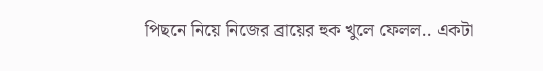পিছনে নিয়ে নিজের ব্রায়ের হুক খুলে ফেলল.. একটা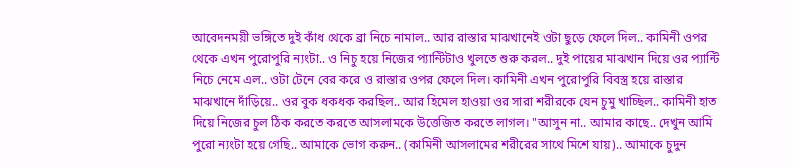আবেদনময়ী ভঙ্গিতে দুই কাঁধ থেকে ব্রা নিচে নামাল.. আর রাস্তার মাঝখানেই ওটা ছুড়ে ফেলে দিল.. কামিনী ওপর থেকে এখন পুরোপুরি ন্যংটা.. ও নিচু হয়ে নিজের প্যান্টিটাও খুলতে শুরু করল.. দুই পায়ের মাঝখান দিয়ে ওর প্যান্টি নিচে নেমে এল.. ওটা টেনে বের করে ও রাস্তার ওপর ফেলে দিল। কামিনী এখন পুরোপুরি বিবস্ত্র হয়ে রাস্তার মাঝখানে দাঁড়িয়ে.. ওর বুক ধকধক করছিল.. আর হিমেল হাওয়া ওর সারা শরীরকে যেন চুমু খাচ্ছিল.. কামিনী হাত দিয়ে নিজের চুল ঠিক করতে করতে আসলামকে উত্তেজিত করতে লাগল। "আসুন না.. আমার কাছে.. দেখুন আমি পুরো ন্যংটা হয়ে গেছি.. আমাকে ভোগ করুন.. (কামিনী আসলামের শরীরের সাথে মিশে যায়).. আমাকে চুদুন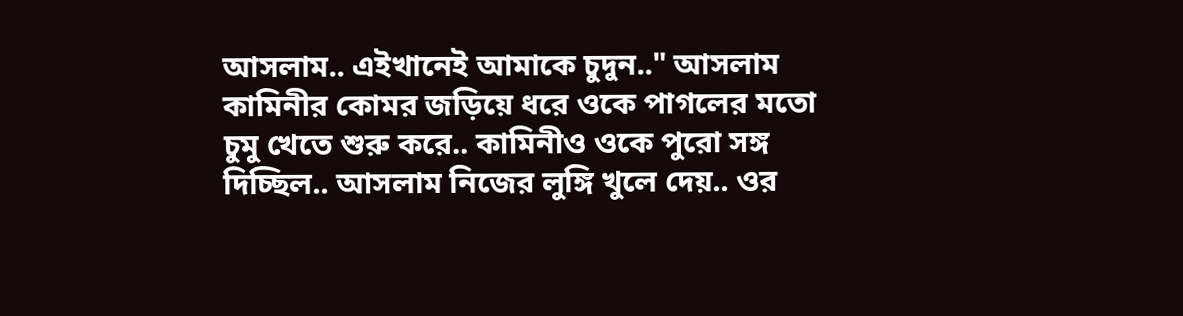আসলাম.. এইখানেই আমাকে চুদুন.." আসলাম কামিনীর কোমর জড়িয়ে ধরে ওকে পাগলের মতো চুমু খেতে শুরু করে.. কামিনীও ওকে পুরো সঙ্গ দিচ্ছিল.. আসলাম নিজের লুঙ্গি খুলে দেয়.. ওর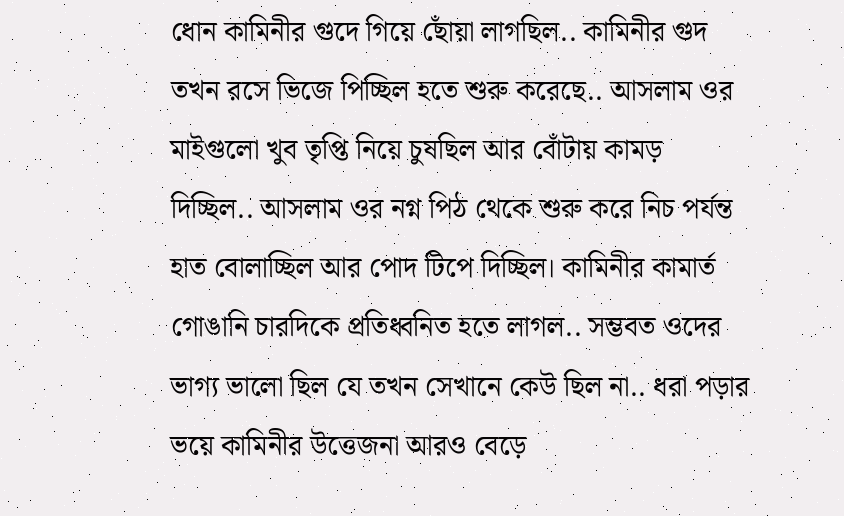ধোন কামিনীর গুদে গিয়ে ছোঁয়া লাগছিল.. কামিনীর গুদ তখন রসে ভিজে পিচ্ছিল হতে শুরু করেছে.. আসলাম ওর মাইগুলো খুব তৃপ্তি নিয়ে চুষছিল আর বোঁটায় কামড় দিচ্ছিল.. আসলাম ওর নগ্ন পিঠ থেকে শুরু করে নিচ পর্যন্ত হাত বোলাচ্ছিল আর পোদ টিপে দিচ্ছিল। কামিনীর কামার্ত গোঙানি চারদিকে প্রতিধ্বনিত হতে লাগল.. সম্ভবত ওদের ভাগ্য ভালো ছিল যে তখন সেখানে কেউ ছিল না.. ধরা পড়ার ভয়ে কামিনীর উত্তেজনা আরও বেড়ে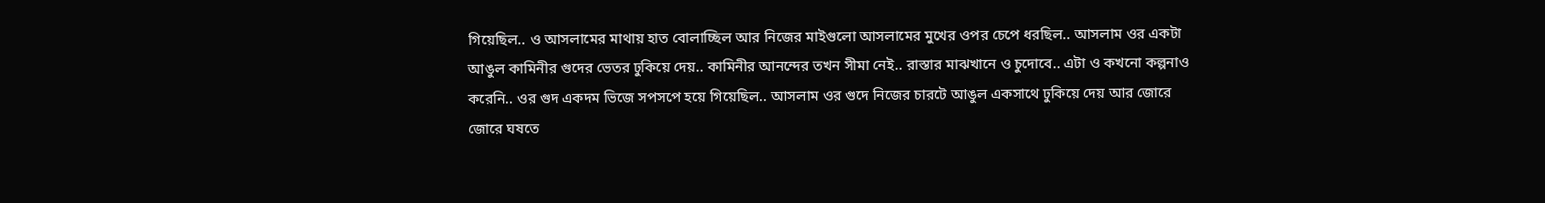গিয়েছিল.. ও আসলামের মাথায় হাত বোলাচ্ছিল আর নিজের মাইগুলো আসলামের মুখের ওপর চেপে ধরছিল.. আসলাম ওর একটা আঙুল কামিনীর গুদের ভেতর ঢুকিয়ে দেয়.. কামিনীর আনন্দের তখন সীমা নেই.. রাস্তার মাঝখানে ও চুদোবে.. এটা ও কখনো কল্পনাও করেনি.. ওর গুদ একদম ভিজে সপসপে হয়ে গিয়েছিল.. আসলাম ওর গুদে নিজের চারটে আঙুল একসাথে ঢুকিয়ে দেয় আর জোরে জোরে ঘষতে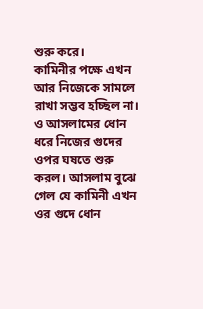শুরু করে।
কামিনীর পক্ষে এখন আর নিজেকে সামলে রাখা সম্ভব হচ্ছিল না। ও আসলামের ধোন ধরে নিজের গুদের ওপর ঘষতে শুরু করল। আসলাম বুঝে গেল যে কামিনী এখন ওর গুদে ধোন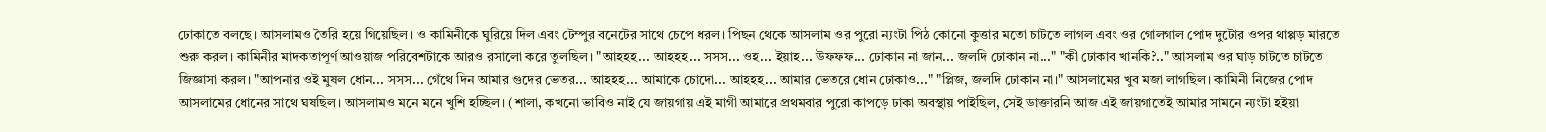ঢোকাতে বলছে। আসলামও তৈরি হয়ে গিয়েছিল। ও কামিনীকে ঘুরিয়ে দিল এবং টেম্পুর বনেটের সাথে চেপে ধরল। পিছন থেকে আসলাম ওর পুরো ন্যংটা পিঠ কোনো কুত্তার মতো চাটতে লাগল এবং ওর গোলগাল পোদ দুটোর ওপর থাপ্পড় মারতে শুরু করল। কামিনীর মাদকতাপূর্ণ আওয়াজ পরিবেশটাকে আরও রসালো করে তুলছিল। "আহহহ... আহহহ... সসস... ওহ... ইয়াহ... উফফফ... ঢোকান না জান... জলদি ঢোকান না..." "কী ঢোকাব খানকি?.." আসলাম ওর ঘাড় চাটতে চাটতে জিজ্ঞাসা করল। "আপনার ওই মুষল ধোন... সসস... গেঁথে দিন আমার গুদের ভেতর... আহহহ... আমাকে চোদো... আহহহ... আমার ভেতরে ধোন ঢোকাও..." "প্লিজ, জলদি ঢোকান না।" আসলামের খুব মজা লাগছিল। কামিনী নিজের পোদ আসলামের ধোনের সাথে ঘষছিল। আসলামও মনে মনে খুশি হচ্ছিল। (শালা, কখনো ভাবিও নাই যে জায়গায় এই মাগী আমারে প্রথমবার পুরো কাপড়ে ঢাকা অবস্থায় পাইছিল, সেই ডাক্তারনি আজ এই জায়গাতেই আমার সামনে ন্যংটা হইয়া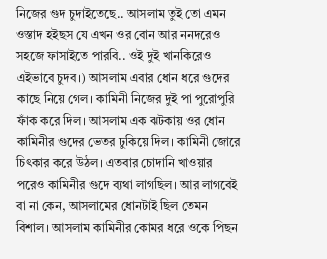নিজের গুদ চুদাইতেছে.. আসলাম তুই তো এমন ওস্তাদ হইছস যে এখন ওর বোন আর ননদরেও সহজে ফাসাইতে পারবি.. ওই দুই খানকিরেও এইভাবে চুদব।) আসলাম এবার ধোন ধরে গুদের কাছে নিয়ে গেল। কামিনী নিজের দুই পা পুরোপুরি ফাঁক করে দিল। আসলাম এক ঝটকায় ওর ধোন কামিনীর গুদের ভেতর ঢুকিয়ে দিল। কামিনী জোরে চিৎকার করে উঠল। এতবার চোদানি খাওয়ার পরেও কামিনীর গুদে ব্যথা লাগছিল। আর লাগবেই বা না কেন, আসলামের ধোনটাই ছিল তেমন বিশাল। আসলাম কামিনীর কোমর ধরে ওকে পিছন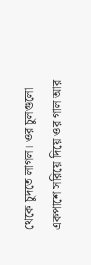থেকে চুদতে লাগল। ওর চুলগুলো একপাশে সরিয়ে দিয়ে ওর গাল আর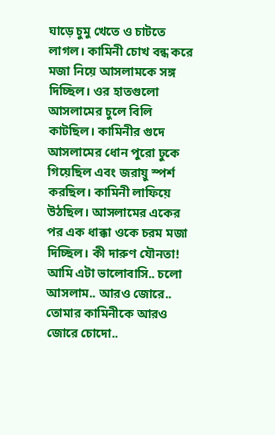ঘাড়ে চুমু খেতে ও চাটতে লাগল। কামিনী চোখ বন্ধ করে মজা নিয়ে আসলামকে সঙ্গ দিচ্ছিল। ওর হাতগুলো আসলামের চুলে বিলি কাটছিল। কামিনীর গুদে আসলামের ধোন পুরো ঢুকে গিয়েছিল এবং জরায়ু স্পর্শ করছিল। কামিনী লাফিয়ে উঠছিল। আসলামের একের পর এক ধাক্কা ওকে চরম মজা দিচ্ছিল। কী দারুণ যৌনতা! আমি এটা ভালোবাসি.. চলো আসলাম.. আরও জোরে.. তোমার কামিনীকে আরও জোরে চোদো..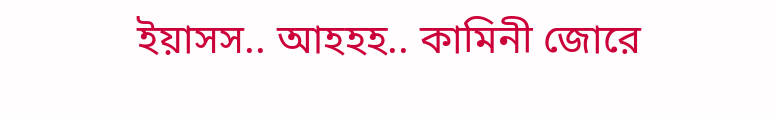ইয়াসস.. আহহহ.. কামিনী জোরে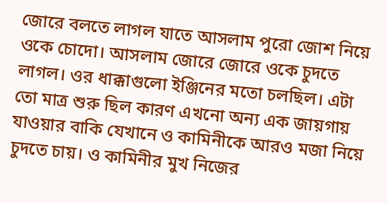জোরে বলতে লাগল যাতে আসলাম পুরো জোশ নিয়ে ওকে চোদো। আসলাম জোরে জোরে ওকে চুদতে লাগল। ওর ধাক্কাগুলো ইঞ্জিনের মতো চলছিল। এটা তো মাত্র শুরু ছিল কারণ এখনো অন্য এক জায়গায় যাওয়ার বাকি যেখানে ও কামিনীকে আরও মজা নিয়ে চুদতে চায়। ও কামিনীর মুখ নিজের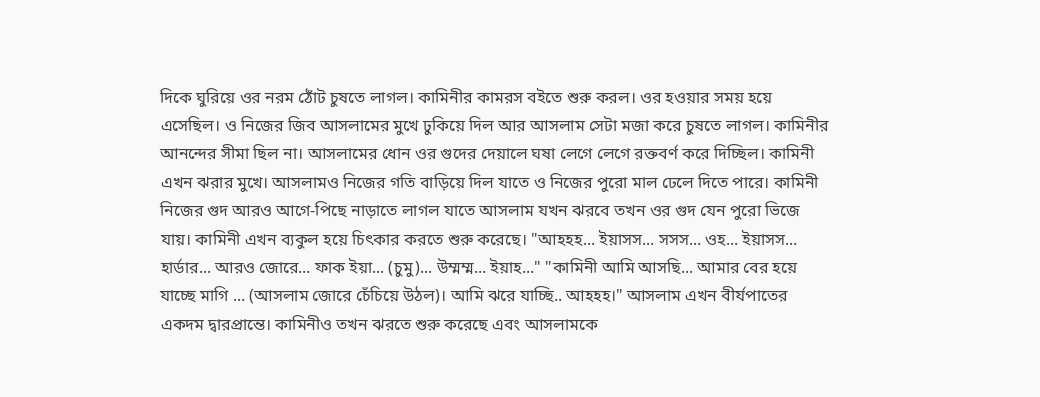দিকে ঘুরিয়ে ওর নরম ঠোঁট চুষতে লাগল। কামিনীর কামরস বইতে শুরু করল। ওর হওয়ার সময় হয়ে এসেছিল। ও নিজের জিব আসলামের মুখে ঢুকিয়ে দিল আর আসলাম সেটা মজা করে চুষতে লাগল। কামিনীর আনন্দের সীমা ছিল না। আসলামের ধোন ওর গুদের দেয়ালে ঘষা লেগে লেগে রক্তবর্ণ করে দিচ্ছিল। কামিনী এখন ঝরার মুখে। আসলামও নিজের গতি বাড়িয়ে দিল যাতে ও নিজের পুরো মাল ঢেলে দিতে পারে। কামিনী নিজের গুদ আরও আগে-পিছে নাড়াতে লাগল যাতে আসলাম যখন ঝরবে তখন ওর গুদ যেন পুরো ভিজে যায়। কামিনী এখন ব্যকুল হয়ে চিৎকার করতে শুরু করেছে। "আহহহ... ইয়াসস... সসস... ওহ... ইয়াসস... হার্ডার... আরও জোরে... ফাক ইয়া... (চুমু)... উম্মম্ম... ইয়াহ..." "কামিনী আমি আসছি... আমার বের হয়ে যাচ্ছে মাগি ... (আসলাম জোরে চেঁচিয়ে উঠল)। আমি ঝরে যাচ্ছি.. আহহহ।" আসলাম এখন বীর্যপাতের একদম দ্বারপ্রান্তে। কামিনীও তখন ঝরতে শুরু করেছে এবং আসলামকে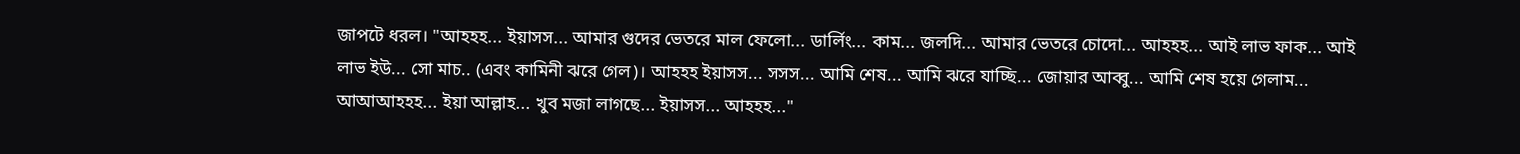জাপটে ধরল। "আহহহ... ইয়াসস... আমার গুদের ভেতরে মাল ফেলো... ডার্লিং... কাম... জলদি... আমার ভেতরে চোদো... আহহহ... আই লাভ ফাক... আই লাভ ইউ... সো মাচ.. (এবং কামিনী ঝরে গেল)। আহহহ ইয়াসস... সসস... আমি শেষ... আমি ঝরে যাচ্ছি... জোয়ার আব্বু... আমি শেষ হয়ে গেলাম... আআআহহহ... ইয়া আল্লাহ... খুব মজা লাগছে... ইয়াসস... আহহহ..."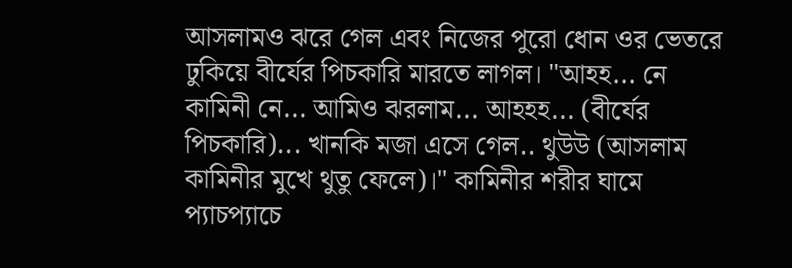আসলামও ঝরে গেল এবং নিজের পুরো ধোন ওর ভেতরে ঢুকিয়ে বীর্যের পিচকারি মারতে লাগল। "আহহ... নে কামিনী নে... আমিও ঝরলাম... আহহহ... (বীর্যের পিচকারি)... খানকি মজা এসে গেল.. থুউউ (আসলাম কামিনীর মুখে থুতু ফেলে)।" কামিনীর শরীর ঘামে প্যাচপ্যাচে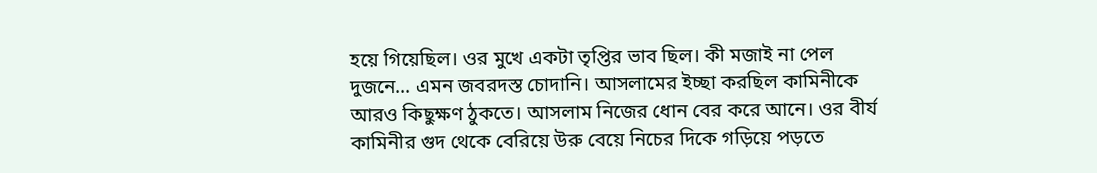হয়ে গিয়েছিল। ওর মুখে একটা তৃপ্তির ভাব ছিল। কী মজাই না পেল দুজনে... এমন জবরদস্ত চোদানি। আসলামের ইচ্ছা করছিল কামিনীকে আরও কিছুক্ষণ ঠুকতে। আসলাম নিজের ধোন বের করে আনে। ওর বীর্য কামিনীর গুদ থেকে বেরিয়ে উরু বেয়ে নিচের দিকে গড়িয়ে পড়তে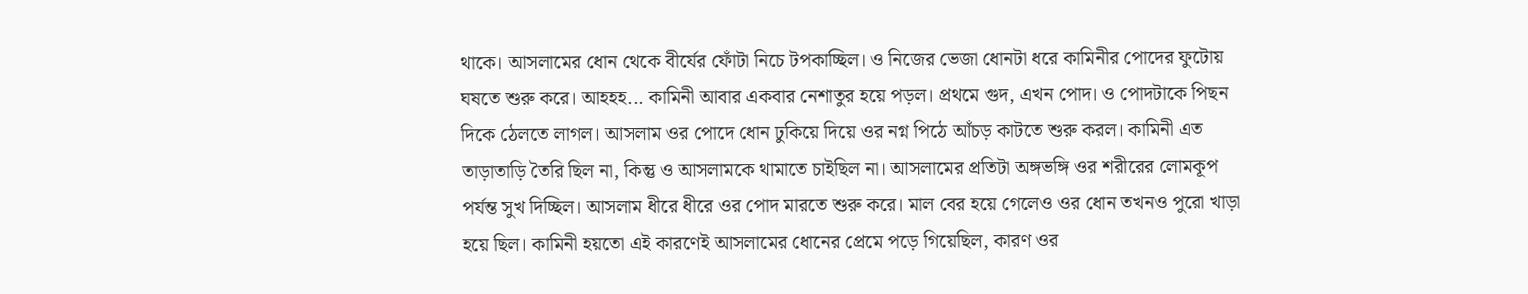থাকে। আসলামের ধোন থেকে বীর্যের ফোঁটা নিচে টপকাচ্ছিল। ও নিজের ভেজা ধোনটা ধরে কামিনীর পোদের ফুটোয় ঘষতে শুরু করে। আহহহ... কামিনী আবার একবার নেশাতুর হয়ে পড়ল। প্রথমে গুদ, এখন পোদ। ও পোদটাকে পিছন দিকে ঠেলতে লাগল। আসলাম ওর পোদে ধোন ঢুকিয়ে দিয়ে ওর নগ্ন পিঠে আঁচড় কাটতে শুরু করল। কামিনী এত তাড়াতাড়ি তৈরি ছিল না, কিন্তু ও আসলামকে থামাতে চাইছিল না। আসলামের প্রতিটা অঙ্গভঙ্গি ওর শরীরের লোমকূপ পর্যন্ত সুখ দিচ্ছিল। আসলাম ধীরে ধীরে ওর পোদ মারতে শুরু করে। মাল বের হয়ে গেলেও ওর ধোন তখনও পুরো খাড়া হয়ে ছিল। কামিনী হয়তো এই কারণেই আসলামের ধোনের প্রেমে পড়ে গিয়েছিল, কারণ ওর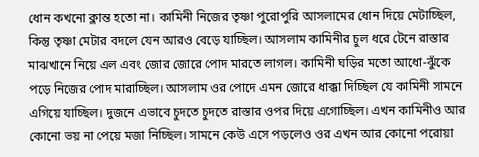ধোন কখনো ক্লান্ত হতো না। কামিনী নিজের তৃষ্ণা পুরোপুরি আসলামের ধোন দিয়ে মেটাচ্ছিল, কিন্তু তৃষ্ণা মেটার বদলে যেন আরও বেড়ে যাচ্ছিল। আসলাম কামিনীর চুল ধরে টেনে রাস্তার মাঝখানে নিয়ে এল এবং জোর জোরে পোদ মারতে লাগল। কামিনী ঘড়ির মতো আধো-ঝুঁকে পড়ে নিজের পোদ মারাচ্ছিল। আসলাম ওর পোদে এমন জোরে ধাক্কা দিচ্ছিল যে কামিনী সামনে এগিয়ে যাচ্ছিল। দুজনে এভাবে চুদতে চুদতে রাস্তার ওপর দিয়ে এগোচ্ছিল। এখন কামিনীও আর কোনো ভয় না পেয়ে মজা নিচ্ছিল। সামনে কেউ এসে পড়লেও ওর এখন আর কোনো পরোয়া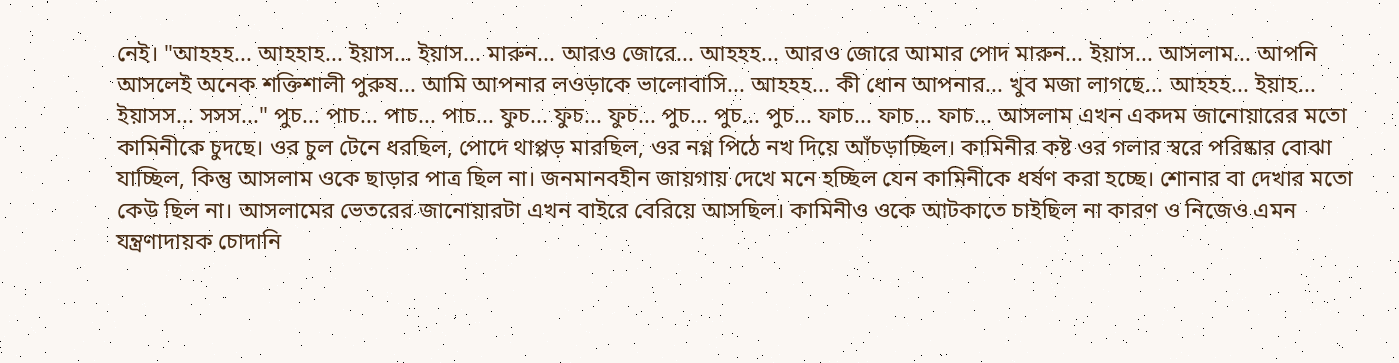নেই। "আহহহ... আহহাহ... ইয়াস... ইয়াস... মারুন... আরও জোরে... আহহহ... আরও জোরে আমার পোদ মারুন... ইয়াস... আসলাম... আপনি আসলেই অনেক শক্তিশালী পুরুষ... আমি আপনার লওড়াকে ভালোবাসি... আহহহ... কী ধোন আপনার... খুব মজা লাগছে... আহহহ... ইয়াহ... ইয়াসস... সসস..." পুচ... পাচ... পাচ... পাচ... ফুচ... ফুচ... ফুচ... পুচ... পুচ... পুচ... ফাচ... ফাচ... ফাচ... আসলাম এখন একদম জানোয়ারের মতো কামিনীকে চুদছে। ওর চুল টেনে ধরছিল, পোদে থাপ্পড় মারছিল, ওর নগ্ন পিঠে নখ দিয়ে আঁচড়াচ্ছিল। কামিনীর কষ্ট ওর গলার স্বরে পরিষ্কার বোঝা যাচ্ছিল, কিন্তু আসলাম ওকে ছাড়ার পাত্র ছিল না। জনমানবহীন জায়গায় দেখে মনে হচ্ছিল যেন কামিনীকে ধর্ষণ করা হচ্ছে। শোনার বা দেখার মতো কেউ ছিল না। আসলামের ভেতরের জানোয়ারটা এখন বাইরে বেরিয়ে আসছিল। কামিনীও ওকে আটকাতে চাইছিল না কারণ ও নিজেও এমন যন্ত্রণাদায়ক চোদানি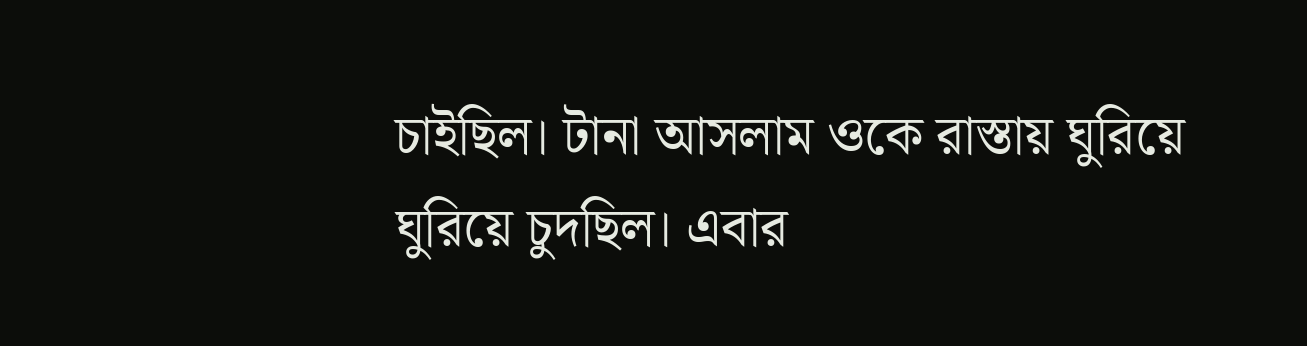চাইছিল। টানা আসলাম ওকে রাস্তায় ঘুরিয়ে ঘুরিয়ে চুদছিল। এবার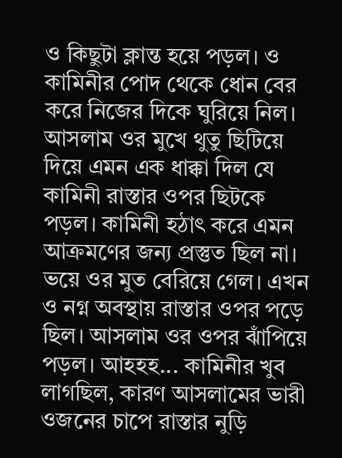ও কিছুটা ক্লান্ত হয়ে পড়ল। ও কামিনীর পোদ থেকে ধোন বের করে নিজের দিকে ঘুরিয়ে নিল। আসলাম ওর মুখে থুতু ছিটিয়ে দিয়ে এমন এক ধাক্কা দিল যে কামিনী রাস্তার ওপর ছিটকে পড়ল। কামিনী হঠাৎ করে এমন আক্রমণের জন্য প্রস্তুত ছিল না। ভয়ে ওর মুত বেরিয়ে গেল। এখন ও নগ্ন অবস্থায় রাস্তার ওপর পড়ে ছিল। আসলাম ওর ওপর ঝাঁপিয়ে পড়ল। আহহহ... কামিনীর খুব লাগছিল, কারণ আসলামের ভারী ওজনের চাপে রাস্তার নুড়ি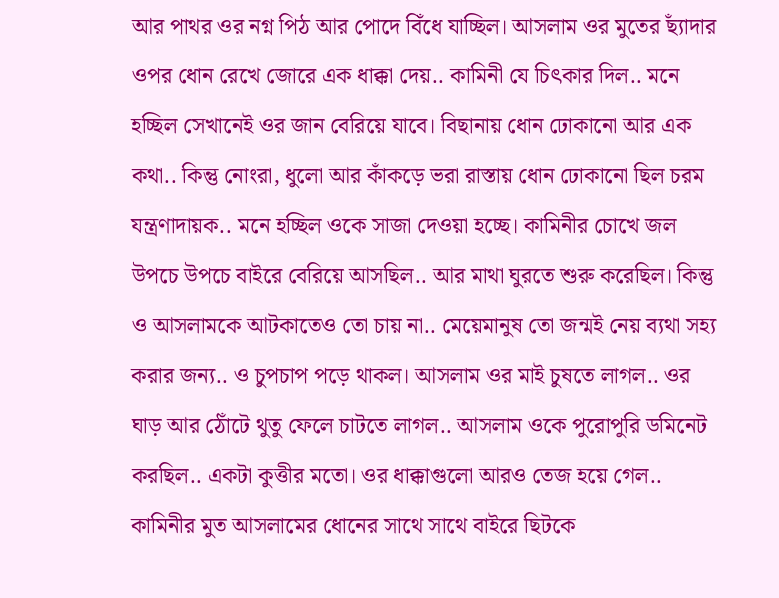আর পাথর ওর নগ্ন পিঠ আর পোদে বিঁধে যাচ্ছিল। আসলাম ওর মুতের ছ্যাঁদার ওপর ধোন রেখে জোরে এক ধাক্কা দেয়.. কামিনী যে চিৎকার দিল.. মনে হচ্ছিল সেখানেই ওর জান বেরিয়ে যাবে। বিছানায় ধোন ঢোকানো আর এক কথা.. কিন্তু নোংরা, ধুলো আর কাঁকড়ে ভরা রাস্তায় ধোন ঢোকানো ছিল চরম যন্ত্রণাদায়ক.. মনে হচ্ছিল ওকে সাজা দেওয়া হচ্ছে। কামিনীর চোখে জল উপচে উপচে বাইরে বেরিয়ে আসছিল.. আর মাথা ঘুরতে শুরু করেছিল। কিন্তু ও আসলামকে আটকাতেও তো চায় না.. মেয়েমানুষ তো জন্মই নেয় ব্যথা সহ্য করার জন্য.. ও চুপচাপ পড়ে থাকল। আসলাম ওর মাই চুষতে লাগল.. ওর ঘাড় আর ঠোঁটে থুতু ফেলে চাটতে লাগল.. আসলাম ওকে পুরোপুরি ডমিনেট করছিল.. একটা কুত্তীর মতো। ওর ধাক্কাগুলো আরও তেজ হয়ে গেল.. কামিনীর মুত আসলামের ধোনের সাথে সাথে বাইরে ছিটকে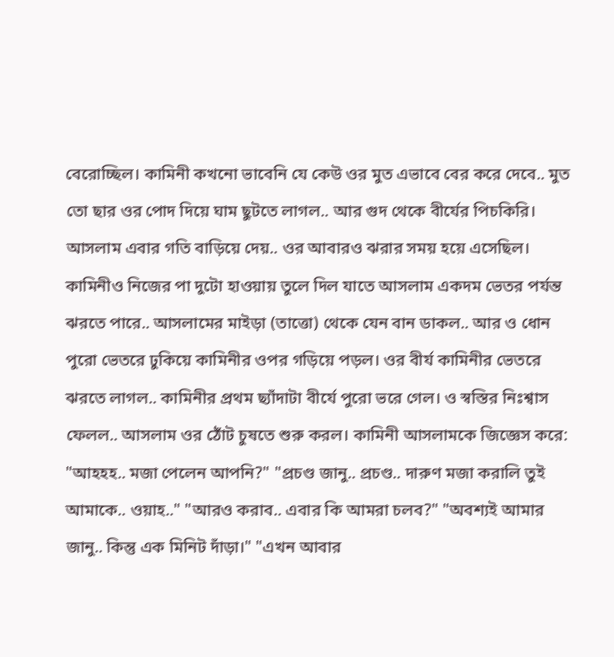বেরোচ্ছিল। কামিনী কখনো ভাবেনি যে কেউ ওর মুত এভাবে বের করে দেবে.. মুত তো ছার ওর পোদ দিয়ে ঘাম ছুটতে লাগল.. আর গুদ থেকে বীর্যের পিচকিরি। আসলাম এবার গতি বাড়িয়ে দেয়.. ওর আবারও ঝরার সময় হয়ে এসেছিল। কামিনীও নিজের পা দুটো হাওয়ায় তুলে দিল যাতে আসলাম একদম ভেতর পর্যন্ত ঝরতে পারে.. আসলামের মাইড়া (তাত্তো) থেকে যেন বান ডাকল.. আর ও ধোন পুরো ভেতরে ঢুকিয়ে কামিনীর ওপর গড়িয়ে পড়ল। ওর বীর্য কামিনীর ভেতরে ঝরতে লাগল.. কামিনীর প্রথম ছ্যাঁদাটা বীর্যে পুরো ভরে গেল। ও স্বস্তির নিঃশ্বাস ফেলল.. আসলাম ওর ঠোঁট চুষতে শুরু করল। কামিনী আসলামকে জিজ্ঞেস করে: "আহহহ.. মজা পেলেন আপনি?" "প্রচণ্ড জানু.. প্রচণ্ড.. দারুণ মজা করালি তুই আমাকে.. ওয়াহ.." "আরও করাব.. এবার কি আমরা চলব?" "অবশ্যই আমার জানু.. কিন্তু এক মিনিট দাঁড়া।" "এখন আবার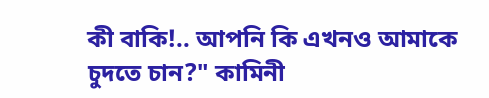কী বাকি!.. আপনি কি এখনও আমাকে চুদতে চান?" কামিনী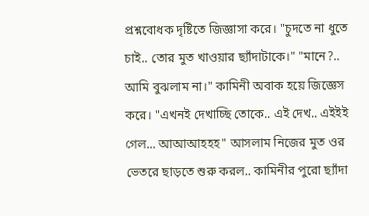প্রশ্নবোধক দৃষ্টিতে জিজ্ঞাসা করে। "চুদতে না ধুতে চাই.. তোর মুত খাওয়ার ছ্যাঁদাটাকে।" "মানে?.. আমি বুঝলাম না।" কামিনী অবাক হয়ে জিজ্ঞেস করে। "এখনই দেখাচ্ছি তোকে.. এই দেখ.. এইইই গেল... আআআহহহ" আসলাম নিজের মুত ওর ভেতরে ছাড়তে শুরু করল.. কামিনীর পুরো ছ্যাঁদা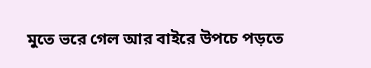মুতে ভরে গেল আর বাইরে উপচে পড়তে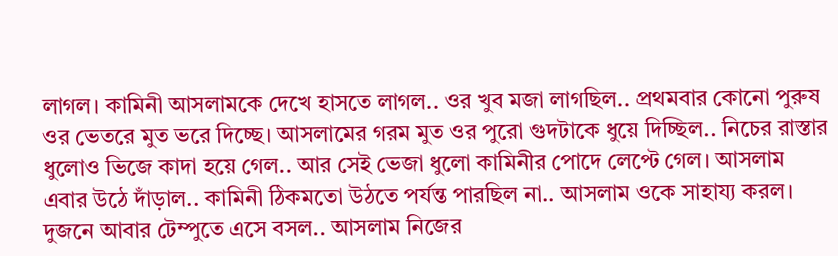লাগল। কামিনী আসলামকে দেখে হাসতে লাগল.. ওর খুব মজা লাগছিল.. প্রথমবার কোনো পুরুষ ওর ভেতরে মুত ভরে দিচ্ছে। আসলামের গরম মুত ওর পুরো গুদটাকে ধুয়ে দিচ্ছিল.. নিচের রাস্তার ধুলোও ভিজে কাদা হয়ে গেল.. আর সেই ভেজা ধুলো কামিনীর পোদে লেপ্টে গেল। আসলাম এবার উঠে দাঁড়াল.. কামিনী ঠিকমতো উঠতে পর্যন্ত পারছিল না.. আসলাম ওকে সাহায্য করল। দুজনে আবার টেম্পুতে এসে বসল.. আসলাম নিজের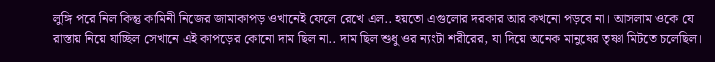লুঙ্গি পরে নিল কিন্তু কামিনী নিজের জামাকাপড় ওখানেই ফেলে রেখে এল.. হয়তো এগুলোর দরকার আর কখনো পড়বে না। আসলাম ওকে যে রাস্তায় নিয়ে যাচ্ছিল সেখানে এই কাপড়ের কোনো দাম ছিল না.. দাম ছিল শুধু ওর ন্যংটা শরীরের, যা দিয়ে অনেক মানুষের তৃষ্ণা মিটতে চলেছিল।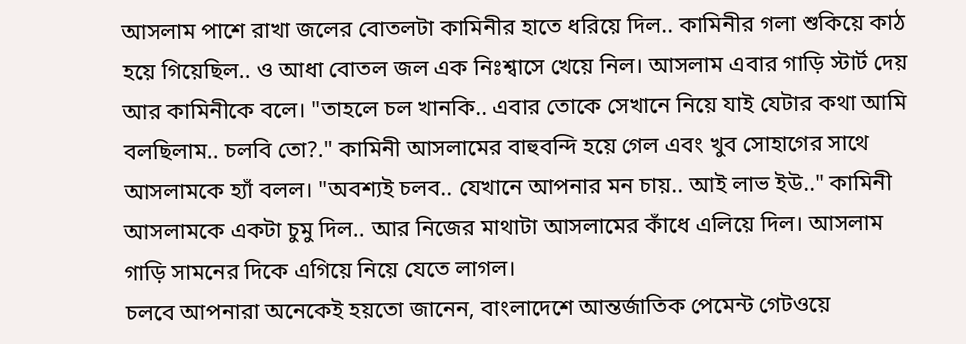আসলাম পাশে রাখা জলের বোতলটা কামিনীর হাতে ধরিয়ে দিল.. কামিনীর গলা শুকিয়ে কাঠ হয়ে গিয়েছিল.. ও আধা বোতল জল এক নিঃশ্বাসে খেয়ে নিল। আসলাম এবার গাড়ি স্টার্ট দেয় আর কামিনীকে বলে। "তাহলে চল খানকি.. এবার তোকে সেখানে নিয়ে যাই যেটার কথা আমি বলছিলাম.. চলবি তো?." কামিনী আসলামের বাহুবন্দি হয়ে গেল এবং খুব সোহাগের সাথে আসলামকে হ্যাঁ বলল। "অবশ্যই চলব.. যেখানে আপনার মন চায়.. আই লাভ ইউ.." কামিনী আসলামকে একটা চুমু দিল.. আর নিজের মাথাটা আসলামের কাঁধে এলিয়ে দিল। আসলাম গাড়ি সামনের দিকে এগিয়ে নিয়ে যেতে লাগল।
চলবে আপনারা অনেকেই হয়তো জানেন, বাংলাদেশে আন্তর্জাতিক পেমেন্ট গেটওয়ে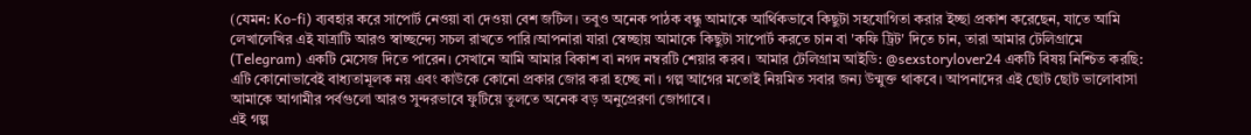(যেমন: Ko-fi) ব্যবহার করে সাপোর্ট নেওয়া বা দেওয়া বেশ জটিল। তবুও অনেক পাঠক বন্ধু আমাকে আর্থিকভাবে কিছুটা সহযোগিতা করার ইচ্ছা প্রকাশ করেছেন, যাতে আমি লেখালেখির এই যাত্রাটি আরও স্বাচ্ছন্দ্যে সচল রাখতে পারি।আপনারা যারা স্বেচ্ছায় আমাকে কিছুটা সাপোর্ট করতে চান বা 'কফি ট্রিট' দিতে চান, তারা আমার টেলিগ্রামে (Telegram) একটি মেসেজ দিতে পারেন। সেখানে আমি আমার বিকাশ বা নগদ নম্বরটি শেয়ার করব। আমার টেলিগ্রাম আইডি: @sexstorylover24 একটি বিষয় নিশ্চিত করছি: এটি কোনোভাবেই বাধ্যতামূলক নয় এবং কাউকে কোনো প্রকার জোর করা হচ্ছে না। গল্প আগের মতোই নিয়মিত সবার জন্য উন্মুক্ত থাকবে। আপনাদের এই ছোট ছোট ভালোবাসা আমাকে আগামীর পর্বগুলো আরও সুন্দরভাবে ফুটিয়ে তুলতে অনেক বড় অনুপ্রেরণা জোগাবে।
এই গল্প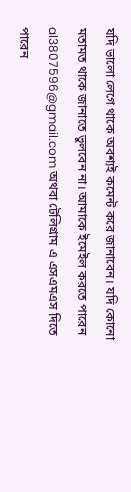যদি ভালো লেগে থাকে অবশ্যই কমেন্ট করে জানাবেন। যদি কোনো মতামত থাকে জানাতে ভুলবেন না। আমাকে ইমেইল করতে পারেন al3807596@gmail.com অথবা টেলিগ্রাম এ এসএমএস দিতে পারেন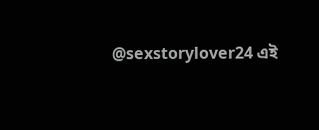@sexstorylover24 এই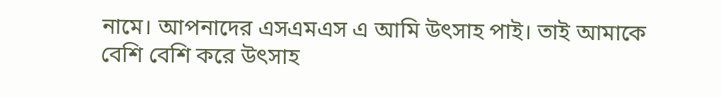নামে। আপনাদের এসএমএস এ আমি উৎসাহ পাই। তাই আমাকে বেশি বেশি করে উৎসাহ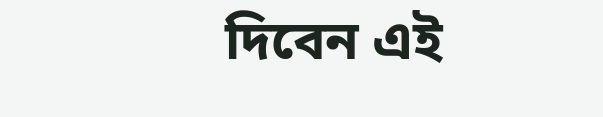দিবেন এই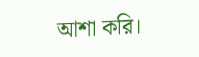আশা করি।